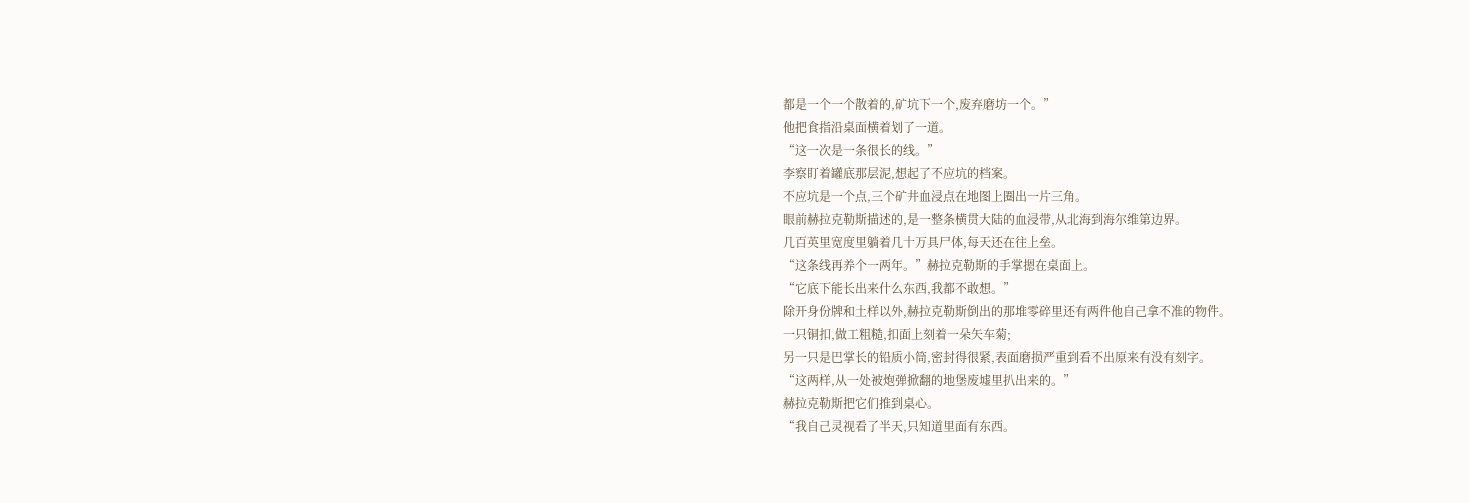都是一个一个散着的,矿坑下一个,废弃磨坊一个。”
他把食指沿桌面横着划了一道。
“这一次是一条很长的线。”
李察盯着罐底那层泥,想起了不应坑的档案。
不应坑是一个点,三个矿井血浸点在地图上圈出一片三角。
眼前赫拉克勒斯描述的,是一整条横贯大陆的血浸带,从北海到海尔维第边界。
几百英里宽度里躺着几十万具尸体,每天还在往上垒。
“这条线再养个一两年。”赫拉克勒斯的手掌摁在桌面上。
“它底下能长出来什么东西,我都不敢想。”
除开身份牌和土样以外,赫拉克勒斯倒出的那堆零碎里还有两件他自己拿不准的物件。
一只铜扣,做工粗糙,扣面上刻着一朵矢车菊;
另一只是巴掌长的铅质小筒,密封得很紧,表面磨损严重到看不出原来有没有刻字。
“这两样,从一处被炮弹掀翻的地堡废墟里扒出来的。”
赫拉克勒斯把它们推到桌心。
“我自己灵视看了半天,只知道里面有东西。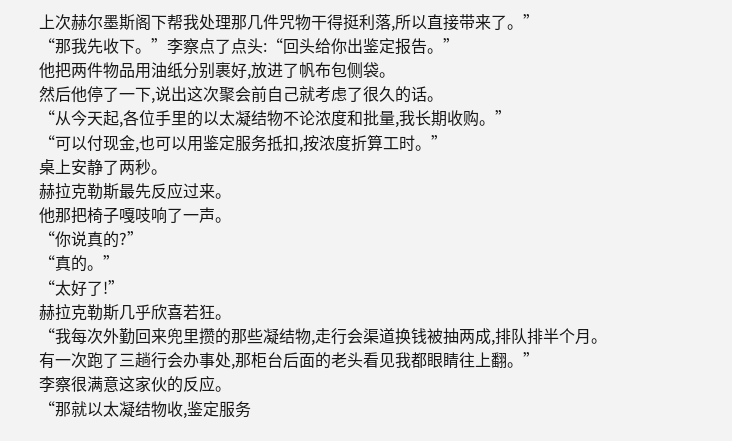上次赫尔墨斯阁下帮我处理那几件咒物干得挺利落,所以直接带来了。”
“那我先收下。”李察点了点头:“回头给你出鉴定报告。”
他把两件物品用油纸分别裹好,放进了帆布包侧袋。
然后他停了一下,说出这次聚会前自己就考虑了很久的话。
“从今天起,各位手里的以太凝结物不论浓度和批量,我长期收购。”
“可以付现金,也可以用鉴定服务抵扣,按浓度折算工时。”
桌上安静了两秒。
赫拉克勒斯最先反应过来。
他那把椅子嘎吱响了一声。
“你说真的?”
“真的。”
“太好了!”
赫拉克勒斯几乎欣喜若狂。
“我每次外勤回来兜里攒的那些凝结物,走行会渠道换钱被抽两成,排队排半个月。
有一次跑了三趟行会办事处,那柜台后面的老头看见我都眼睛往上翻。”
李察很满意这家伙的反应。
“那就以太凝结物收,鉴定服务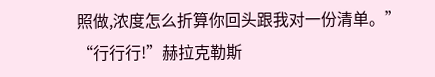照做,浓度怎么折算你回头跟我对一份清单。”
“行行行!”赫拉克勒斯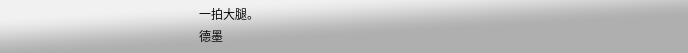一拍大腿。
德墨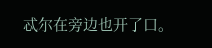忒尔在旁边也开了口。